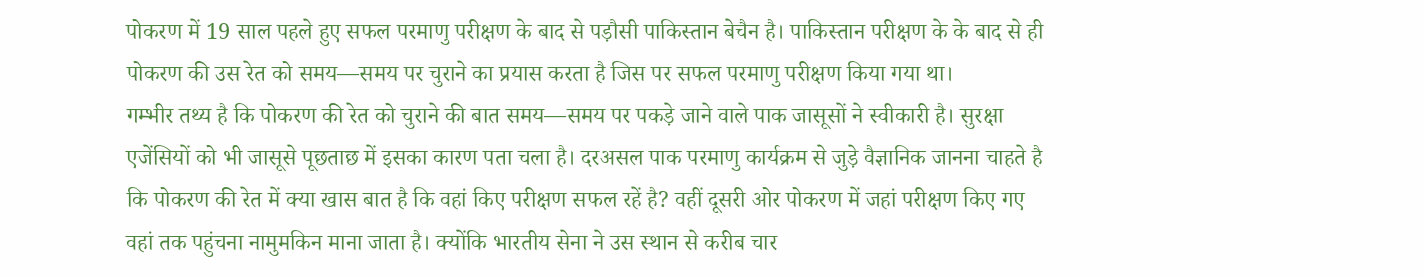पोकरण में 19 साल पहले हुए सफल परमाणु परीक्षण के बाद से पड़ौसी पाकिस्तान बेचैन है। पाकिस्तान परीक्षण के के बाद से ही पोकरण की उस रेत को समय—समय पर चुराने का प्रयास करता है जिस पर सफल परमाणु परीक्षण किया गया था।
गम्भीर तथ्य है कि पोकरण की रेत को चुराने की बात समय—समय पर पकड़े जाने वाले पाक जासूसों ने स्वीकारी है। सुरक्षा एजेंसियों को भी जासूसे पूछताछ में इसका कारण पता चला है। दरअसल पाक परमाणु कार्यक्रम से जुड़े वैज्ञानिक जानना चाहते है कि पोकरण की रेत में क्या खास बात है कि वहां किए परीक्षण सफल रहें है? वहीं दूसरी ओर पोकरण में जहां परीक्षण किए गए वहां तक पहुंचना नामुमकिन माना जाता है। क्योंकि भारतीय सेना ने उस स्थान से करीब चार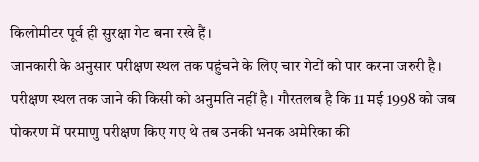किलोमीटर पूर्व ही सुरक्षा गेट बना रखे हैं।
जानकारी के अनुसार परीक्षण स्थल तक पहुंचने के लिए चार गेटों को पार करना जरुरी है। परीक्षण स्थल तक जाने की किसी को अनुमति नहीं है। गौरतलब है कि 11 मई 1998 को जब पोकरण में परमाणु परीक्षण किए गए थे तब उनकी भनक अमेरिका की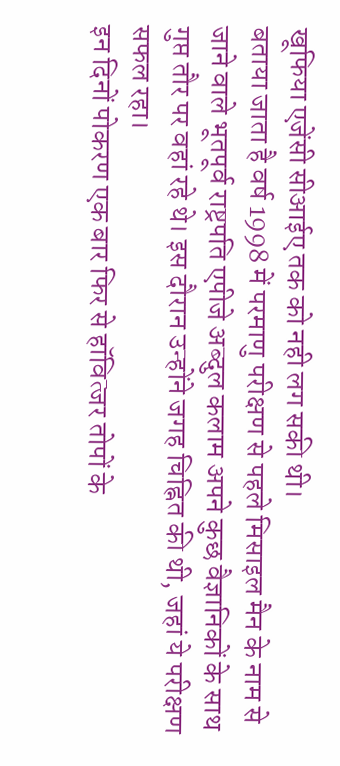खूफिया एजेंसी सीआईए तक को नही लग सकी थी।
बताया जाता है वर्ष 1998 में परमाणु परीक्षण से पहले मिसाइल मैन के नाम से जाने वाले भूतपूर्व राष्ट्रपति एपीजे अब्दुल कलाम अपने कुछ वैज्ञानिकों के साथ गुप्त तौर पर वहां रहे थे। इस दौरान उन्होंने जगह चिह्नित की थी, जहां ये परीक्षण सफल रहा।
इन दिनों पोकरण एक बार फिर से हॉवित्जर तोपों के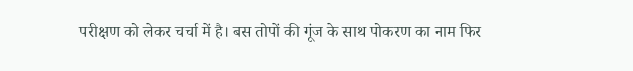परीक्षण को लेकर चर्चा में है। बस तोपों की गूंज के साथ पोकरण का नाम फिर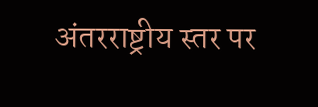अंतरराष्ट्रीय स्तर पर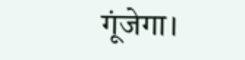गूंजेगा।